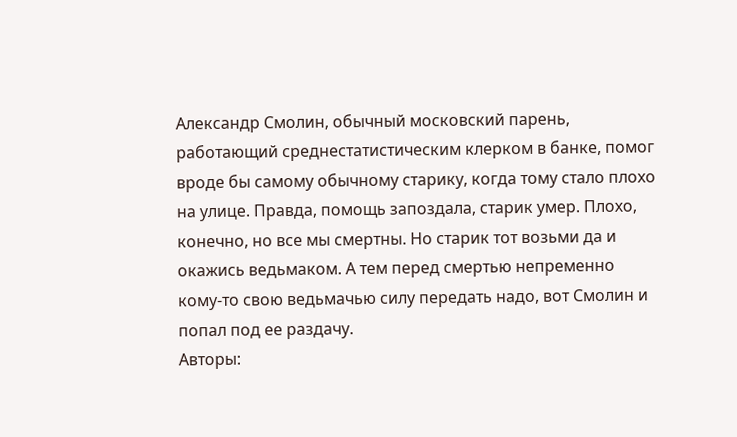Александр Смолин, обычный московский парень, работающий среднестатистическим клерком в банке, помог вроде бы самому обычному старику, когда тому стало плохо на улице. Правда, помощь запоздала, старик умер. Плохо, конечно, но все мы смертны. Но старик тот возьми да и окажись ведьмаком. А тем перед смертью непременно кому-то свою ведьмачью силу передать надо, вот Смолин и попал под ее раздачу.
Авторы: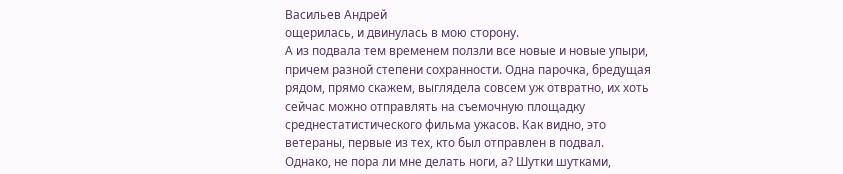Васильев Андрей
ощерилась, и двинулась в мою сторону.
А из подвала тем временем ползли все новые и новые упыри, причем разной степени сохранности. Одна парочка, бредущая рядом, прямо скажем, выглядела совсем уж отвратно, их хоть сейчас можно отправлять на съемочную площадку среднестатистического фильма ужасов. Как видно, это ветераны, первые из тех, кто был отправлен в подвал.
Однако, не пора ли мне делать ноги, а? Шутки шутками,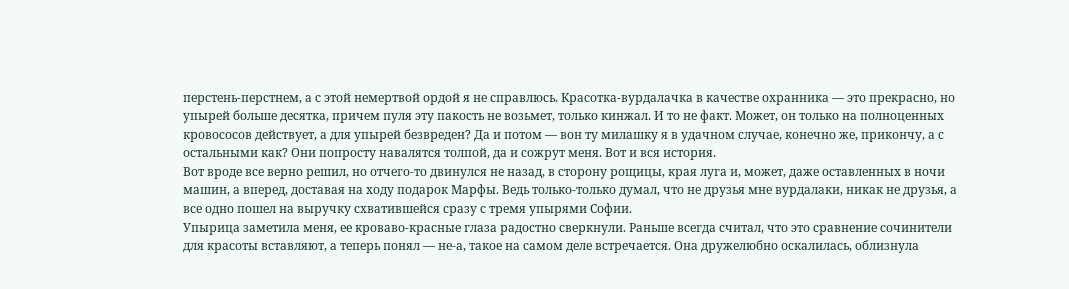перстень-перстнем, а с этой немертвой ордой я не справлюсь. Красотка-вурдалачка в качестве охранника — это прекрасно, но упырей больше десятка, причем пуля эту пакость не возьмет, только кинжал. И то не факт. Может, он только на полноценных кровососов действует, а для упырей безвреден? Да и потом — вон ту милашку я в удачном случае, конечно же, прикончу, а с остальными как? Они попросту навалятся толпой, да и сожрут меня. Вот и вся история.
Вот вроде все верно решил, но отчего-то двинулся не назад, в сторону рощицы, края луга и, может, даже оставленных в ночи машин, а вперед, доставая на ходу подарок Марфы. Ведь только-только думал, что не друзья мне вурдалаки, никак не друзья, а все одно пошел на выручку схватившейся сразу с тремя упырями Софии.
Упырица заметила меня, ее кроваво-красные глаза радостно сверкнули. Раньше всегда считал, что это сравнение сочинители для красоты вставляют, а теперь понял — не-а, такое на самом деле встречается. Она дружелюбно оскалилась, облизнула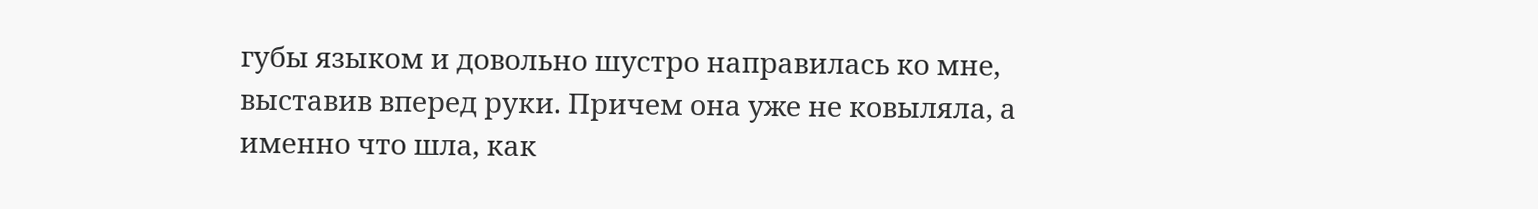губы языком и довольно шустро направилась ко мне, выставив вперед руки. Причем она уже не ковыляла, а именно что шла, как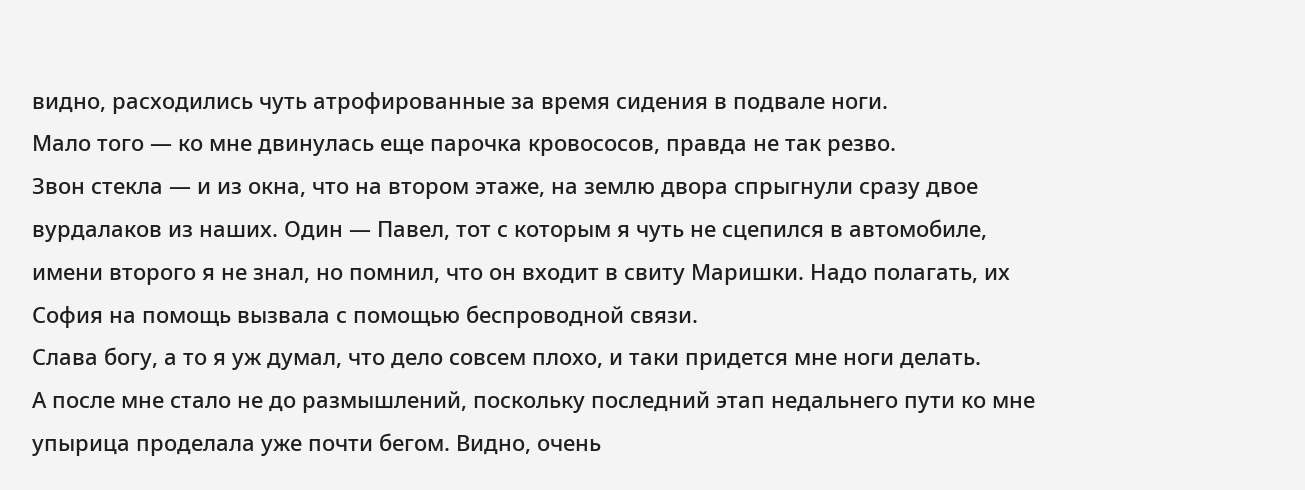видно, расходились чуть атрофированные за время сидения в подвале ноги.
Мало того — ко мне двинулась еще парочка кровососов, правда не так резво.
Звон стекла — и из окна, что на втором этаже, на землю двора спрыгнули сразу двое вурдалаков из наших. Один — Павел, тот с которым я чуть не сцепился в автомобиле, имени второго я не знал, но помнил, что он входит в свиту Маришки. Надо полагать, их София на помощь вызвала с помощью беспроводной связи.
Слава богу, а то я уж думал, что дело совсем плохо, и таки придется мне ноги делать.
А после мне стало не до размышлений, поскольку последний этап недальнего пути ко мне упырица проделала уже почти бегом. Видно, очень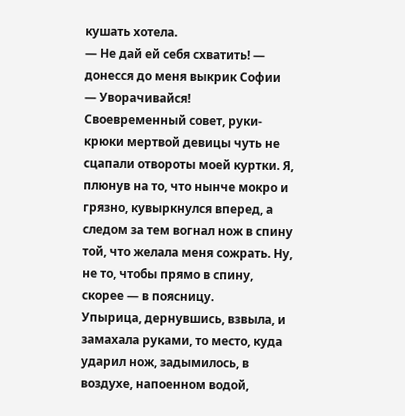кушать хотела.
— Не дай ей себя схватить! — донесся до меня выкрик Софии — Уворачивайся!
Своевременный совет, руки-крюки мертвой девицы чуть не сцапали отвороты моей куртки. Я, плюнув на то, что нынче мокро и грязно, кувыркнулся вперед, а следом за тем вогнал нож в спину той, что желала меня сожрать. Ну, не то, чтобы прямо в спину, скорее — в поясницу.
Упырица, дернувшись, взвыла, и замахала руками, то место, куда ударил нож, задымилось, в воздухе, напоенном водой,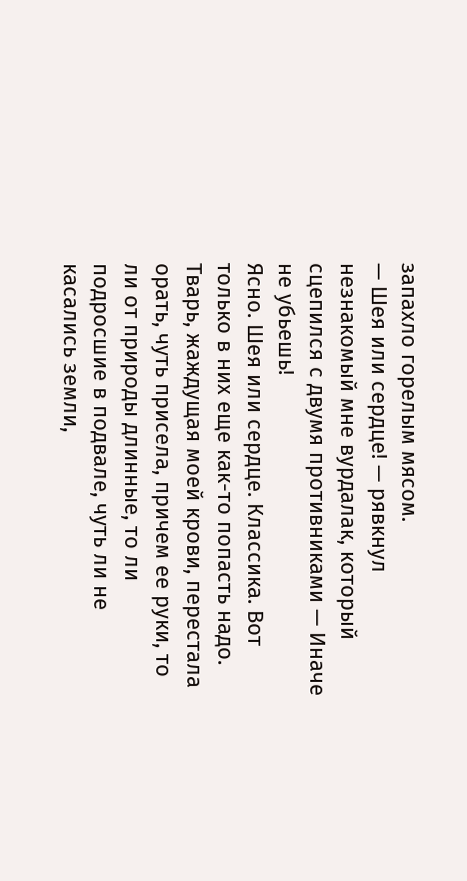запахло горелым мясом.
— Шея или сердце! — рявкнул незнакомый мне вурдалак, который сцепился с двумя противниками — Иначе не убьешь!
Ясно. Шея или сердце. Классика. Вот только в них еще как-то попасть надо.
Тварь, жаждущая моей крови, перестала орать, чуть присела, причем ее руки, то ли от природы длинные, то ли подросшие в подвале, чуть ли не касались земли,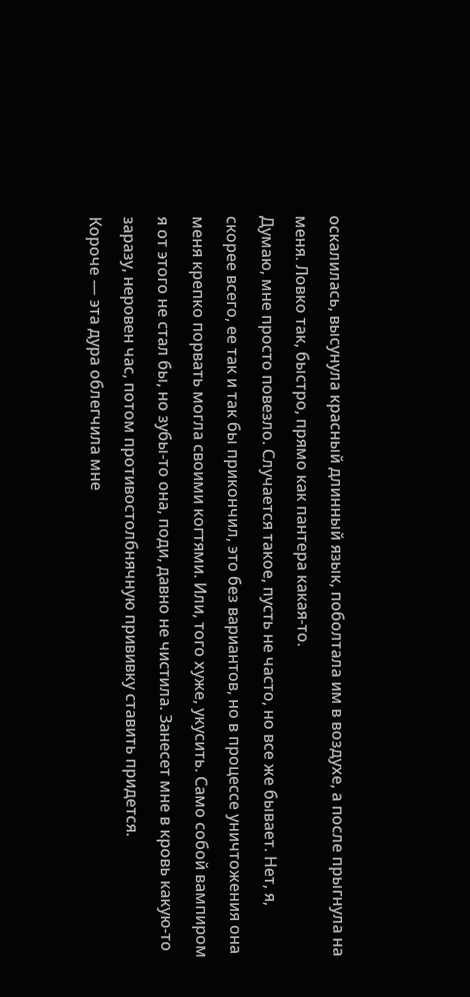оскалилась, высунула красный длинный язык, поболтала им в воздухе, а после прыгнула на меня. Ловко так, быстро, прямо как пантера какая-то.
Думаю, мне просто повезло. Случается такое, пусть не часто, но все же бывает. Нет, я, скорее всего, ее так и так бы прикончил, это без вариантов, но в процессе уничтожения она меня крепко порвать могла своими когтями. Или, того хуже, укусить. Само собой вампиром я от этого не стал бы, но зубы-то она, поди, давно не чистила. Занесет мне в кровь какую-то заразу, неровен час, потом противостолбнячную прививку ставить придется.
Короче — эта дура облегчила мне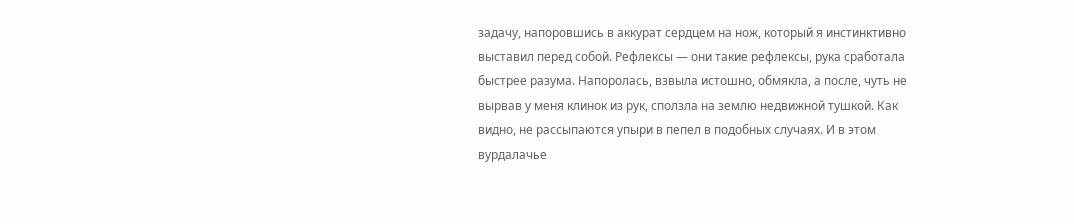задачу, напоровшись в аккурат сердцем на нож, который я инстинктивно выставил перед собой. Рефлексы — они такие рефлексы, рука сработала быстрее разума. Напоролась, взвыла истошно, обмякла, а после, чуть не вырвав у меня клинок из рук, сползла на землю недвижной тушкой. Как видно, не рассыпаются упыри в пепел в подобных случаях. И в этом вурдалачье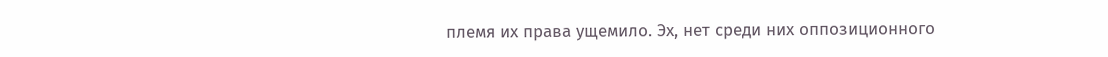племя их права ущемило. Эх, нет среди них оппозиционного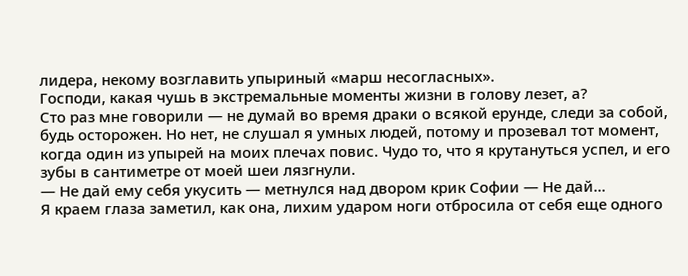лидера, некому возглавить упыриный «марш несогласных».
Господи, какая чушь в экстремальные моменты жизни в голову лезет, а?
Сто раз мне говорили — не думай во время драки о всякой ерунде, следи за собой, будь осторожен. Но нет, не слушал я умных людей, потому и прозевал тот момент, когда один из упырей на моих плечах повис. Чудо то, что я крутануться успел, и его зубы в сантиметре от моей шеи лязгнули.
— Не дай ему себя укусить — метнулся над двором крик Софии — Не дай…
Я краем глаза заметил, как она, лихим ударом ноги отбросила от себя еще одного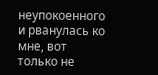неупокоенного и рванулась ко мне, вот только не